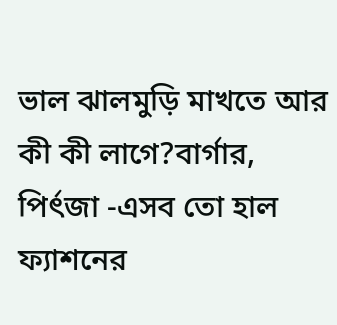ভাল ঝালমুড়ি মাখতে আর কী কী লাগে?বার্গার, পির্ৎজা -এসব তো হাল ফ্যাশনের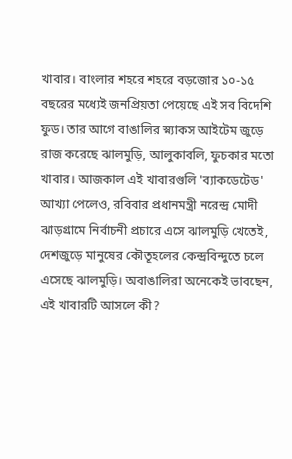খাবার। বাংলার শহরে শহরে বড়জোর ১০-১৫ বছরের মধ্যেই জনপ্রিয়তা পেয়েছে এই সব বিদেশি ফুড। তার আগে বাঙালির স্ন্যাকস আইটেম জুড়ে রাজ করেছে ঝালমুড়ি, আলুকাবলি, ফুচকার মতো খাবার। আজকাল এই খাবারগুলি 'ব্যাকডেটেড' আখ্যা পেলেও, রবিবার প্রধানমন্ত্রী নরেন্দ্র মোদী ঝাড়গ্রামে নির্বাচনী প্রচারে এসে ঝালমুড়ি খেতেই, দেশজুড়ে মানুষের কৌতূহলের কেন্দ্রবিন্দুতে চলে এসেছে ঝালমুড়ি। অবাঙালিরা অনেকেই ভাবছেন, এই খাবারটি আসলে কী?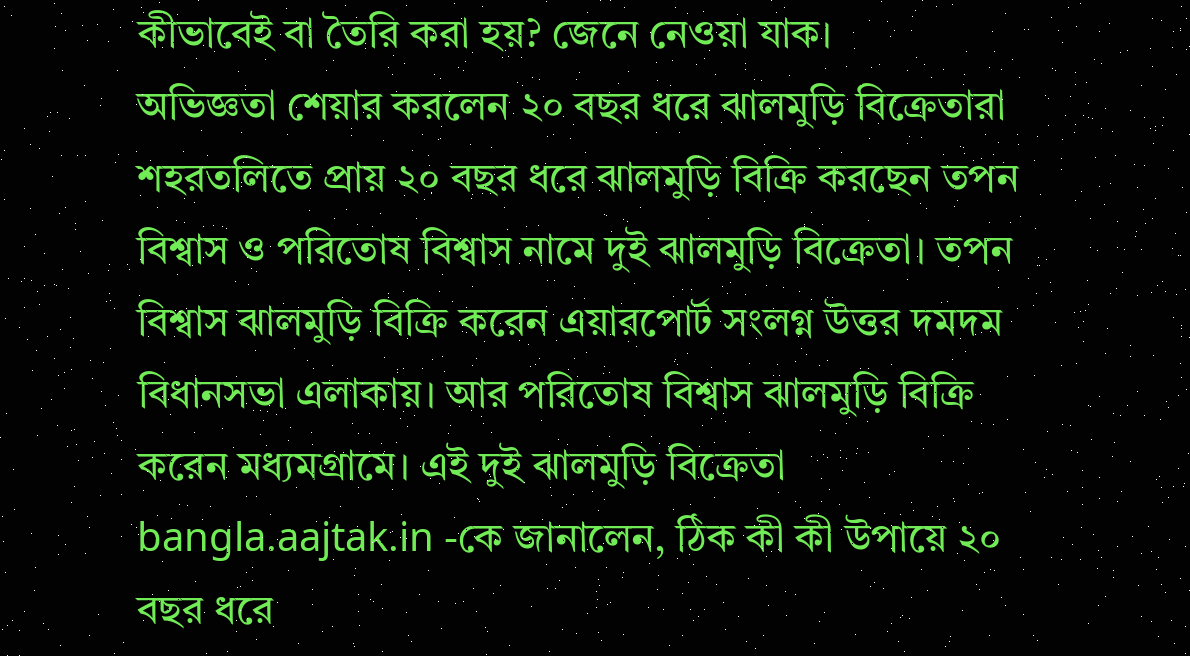কীভাবেই বা তৈরি করা হয়? জেনে নেওয়া যাক।
অভিজ্ঞতা শেয়ার করলেন ২০ বছর ধরে ঝালমুড়ি বিক্রেতারা
শহরতলিতে প্রায় ২০ বছর ধরে ঝালমুড়ি বিক্রি করছেন তপন বিশ্বাস ও পরিতোষ বিশ্বাস নামে দুই ঝালমুড়ি বিক্রেতা। তপন বিশ্বাস ঝালমুড়ি বিক্রি করেন এয়ারপোর্ট সংলগ্ন উত্তর দমদম বিধানসভা এলাকায়। আর পরিতোষ বিশ্বাস ঝালমুড়ি বিক্রি করেন মধ্যমগ্রামে। এই দুই ঝালমুড়ি বিক্রেতা bangla.aajtak.in -কে জানালেন, ঠিক কী কী উপায়ে ২০ বছর ধরে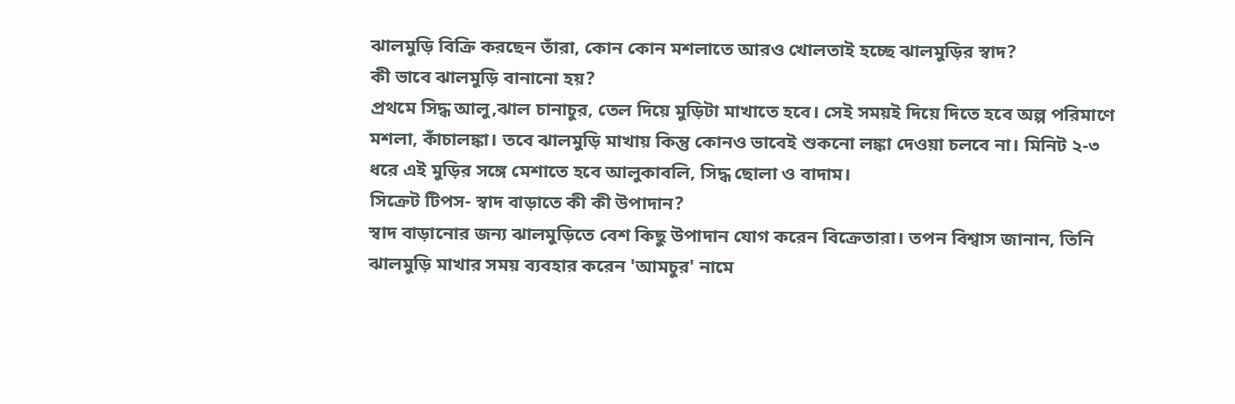ঝালমুড়ি বিক্রি করছেন তাঁরা, কোন কোন মশলাতে আরও খোলতাই হচ্ছে ঝালমুড়ির স্বাদ?
কী ভাবে ঝালমুড়ি বানানো হয়?
প্রথমে সিদ্ধ আলু,ঝাল চানাচুর, তেল দিয়ে মুড়িটা মাখাতে হবে। সেই সময়ই দিয়ে দিতে হবে অল্প পরিমাণে মশলা, কাঁচালঙ্কা। তবে ঝালমুড়ি মাখায় কিন্তু কোনও ভাবেই শুকনো লঙ্কা দেওয়া চলবে না। মিনিট ২-৩ ধরে এই মুড়ির সঙ্গে মেশাতে হবে আলুকাবলি, সিদ্ধ ছোলা ও বাদাম।
সিক্রেট টিপস- স্বাদ বাড়াতে কী কী উপাদান?
স্বাদ বাড়ানোর জন্য ঝালমুড়িতে বেশ কিছু উপাদান যোগ করেন বিক্রেতারা। তপন বিশ্বাস জানান, তিনি ঝালমুড়ি মাখার সময় ব্যবহার করেন 'আমচুর' নামে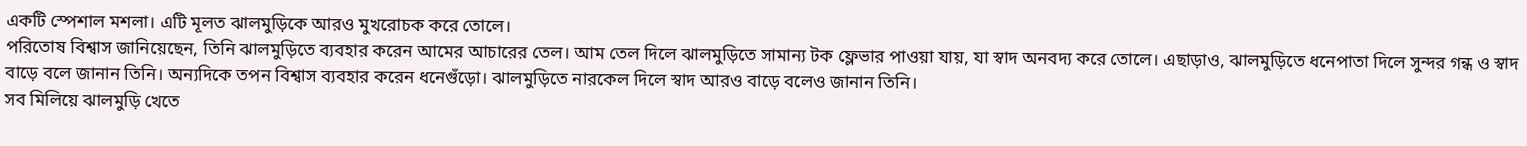একটি স্পেশাল মশলা। এটি মূলত ঝালমুড়িকে আরও মুখরোচক করে তোলে।
পরিতোষ বিশ্বাস জানিয়েছেন, তিনি ঝালমুড়িতে ব্যবহার করেন আমের আচারের তেল। আম তেল দিলে ঝালমুড়িতে সামান্য টক ফ্লেভার পাওয়া যায়, যা স্বাদ অনবদ্য করে তোলে। এছাড়াও, ঝালমুড়িতে ধনেপাতা দিলে সুন্দর গন্ধ ও স্বাদ বাড়ে বলে জানান তিনি। অন্যদিকে তপন বিশ্বাস ব্যবহার করেন ধনেগুঁড়ো। ঝালমুড়িতে নারকেল দিলে স্বাদ আরও বাড়ে বলেও জানান তিনি।
সব মিলিয়ে ঝালমুড়ি খেতে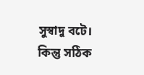সুস্বাদু বটে। কিন্তু সঠিক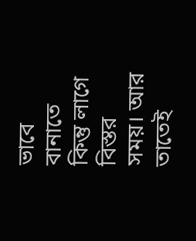ভাবে বানাতে কিন্তু লাগে বিস্তর সময়। আর তাতেই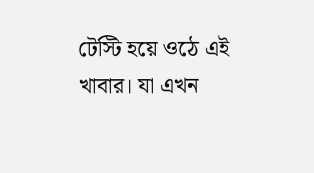টেস্টি হয়ে ওঠে এই খাবার। যা এখন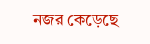নজর কেড়েছে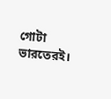গোটা ভারতেরই।